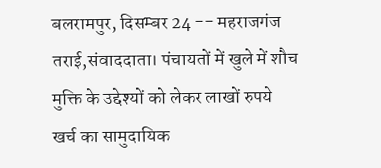बलरामपुर, दिसम्बर 24 -- महराजगंज तराई,संवाददाता। पंचायतों में खुले में शौच मुक्ति के उद्देश्यों को लेकर लाखों रुपये खर्च का सामुदायिक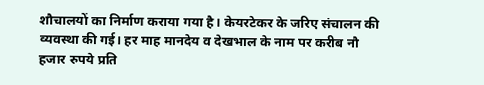शौचालयों का निर्माण कराया गया है। केयरटेकर के जरिए संचालन की व्यवस्था की गई। हर माह मानदेय व देखभाल के नाम पर करीब नौ हजार रुपये प्रति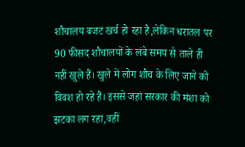शौचालय बजट खर्च हो रहा है,लेकिन धरातल पर 90 फीसद शौचालयों के लंबे समय से ताले ही नहीं खुले हैं। खुले में लोग शौच के लिए जाने को विवश हो रहे हैं। इससे जहां सरकार की मंशा को झटका लग रहा,वहीं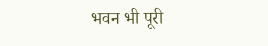भवन भी पूरी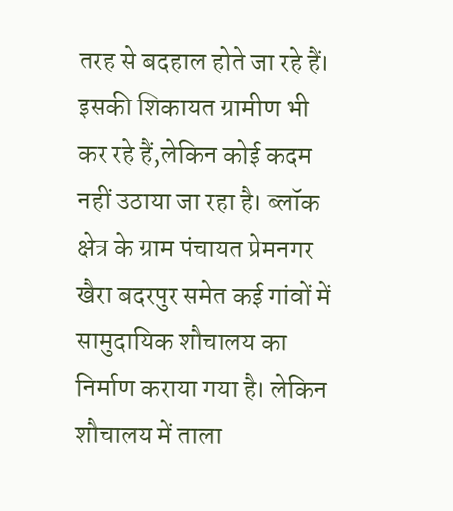तरह से बदहाल होते जा रहे हैं। इसकी शिकायत ग्रामीण भी कर रहे हैं,लेकिन कोई कदम नहीं उठाया जा रहा है। ब्लॉक क्षेत्र के ग्राम पंचायत प्रेमनगर खैरा बदरपुर समेत कई गांवों में सामुदायिक शौचालय का निर्माण कराया गया है। लेकिन शौचालय में ताला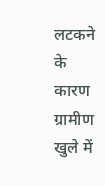लटकने के कारण ग्रामीण खुले में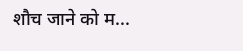शौच जाने को म...